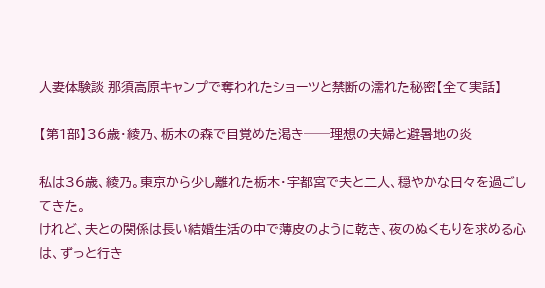人妻体験談 那須高原キャンプで奪われたショーツと禁断の濡れた秘密【全て実話】

【第1部】36歳・綾乃、栃木の森で目覚めた渇き──理想の夫婦と避暑地の炎

私は36歳、綾乃。東京から少し離れた栃木・宇都宮で夫と二人、穏やかな日々を過ごしてきた。
けれど、夫との関係は長い結婚生活の中で薄皮のように乾き、夜のぬくもりを求める心は、ずっと行き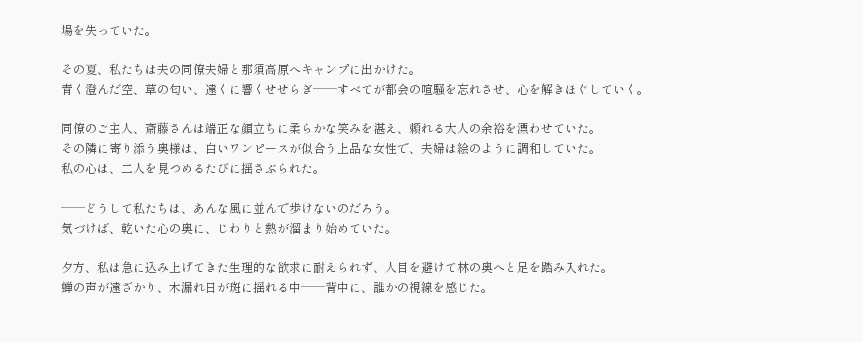場を失っていた。

その夏、私たちは夫の同僚夫婦と那須高原へキャンプに出かけた。
青く澄んだ空、草の匂い、遠くに響くせせらぎ──すべてが都会の喧騒を忘れさせ、心を解きほぐしていく。

同僚のご主人、斎藤さんは端正な顔立ちに柔らかな笑みを湛え、頼れる大人の余裕を漂わせていた。
その隣に寄り添う奥様は、白いワンピースが似合う上品な女性で、夫婦は絵のように調和していた。
私の心は、二人を見つめるたびに揺さぶられた。

──どうして私たちは、あんな風に並んで歩けないのだろう。
気づけば、乾いた心の奥に、じわりと熱が溜まり始めていた。

夕方、私は急に込み上げてきた生理的な欲求に耐えられず、人目を避けて林の奥へと足を踏み入れた。
蝉の声が遠ざかり、木漏れ日が斑に揺れる中──背中に、誰かの視線を感じた。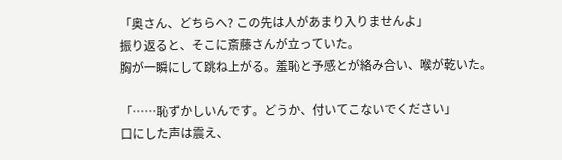「奥さん、どちらへ? この先は人があまり入りませんよ」
振り返ると、そこに斎藤さんが立っていた。
胸が一瞬にして跳ね上がる。羞恥と予感とが絡み合い、喉が乾いた。

「……恥ずかしいんです。どうか、付いてこないでください」
口にした声は震え、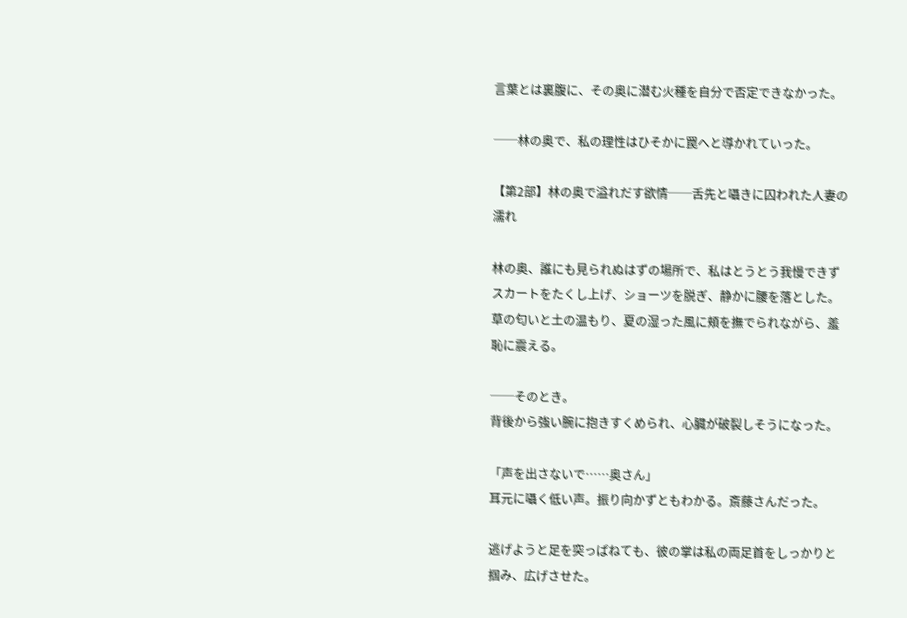言葉とは裏腹に、その奥に潜む火種を自分で否定できなかった。

──林の奥で、私の理性はひそかに罠へと導かれていった。

【第2部】林の奥で溢れだす欲情──舌先と囁きに囚われた人妻の濡れ

林の奥、誰にも見られぬはずの場所で、私はとうとう我慢できずスカートをたくし上げ、ショーツを脱ぎ、静かに腰を落とした。
草の匂いと土の温もり、夏の湿った風に頬を撫でられながら、羞恥に震える。

──そのとき。
背後から強い腕に抱きすくめられ、心臓が破裂しそうになった。

「声を出さないで……奥さん」
耳元に囁く低い声。振り向かずともわかる。斎藤さんだった。

逃げようと足を突っぱねても、彼の掌は私の両足首をしっかりと掴み、広げさせた。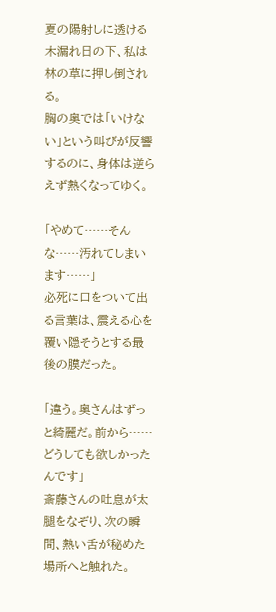夏の陽射しに透ける木漏れ日の下、私は林の草に押し倒される。
胸の奥では「いけない」という叫びが反響するのに、身体は逆らえず熱くなってゆく。

「やめて……そんな……汚れてしまいます……」
必死に口をついて出る言葉は、震える心を覆い隠そうとする最後の膜だった。

「違う。奥さんはずっと綺麗だ。前から……どうしても欲しかったんです」
斎藤さんの吐息が太腿をなぞり、次の瞬間、熱い舌が秘めた場所へと触れた。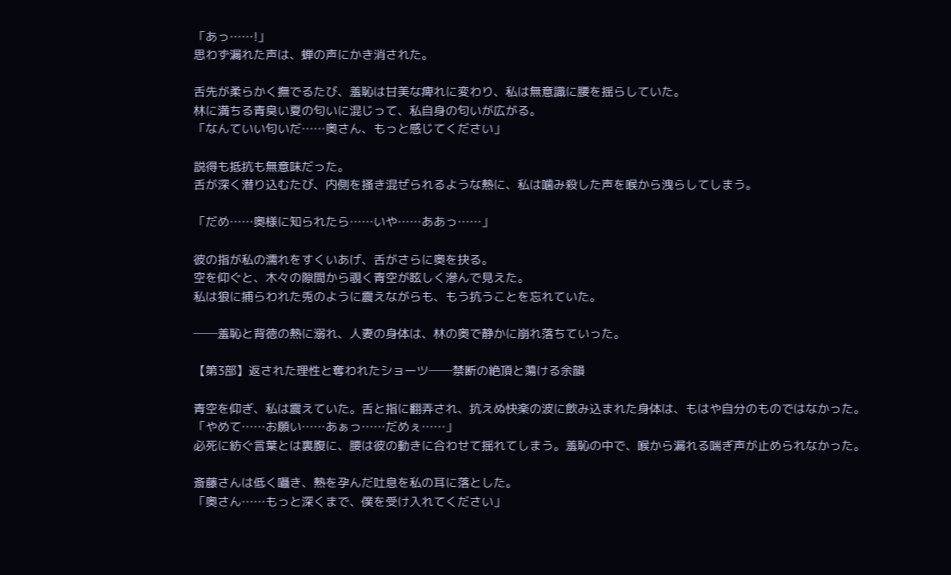「あっ……!」
思わず漏れた声は、蝉の声にかき消された。

舌先が柔らかく撫でるたび、羞恥は甘美な痺れに変わり、私は無意識に腰を揺らしていた。
林に満ちる青臭い夏の匂いに混じって、私自身の匂いが広がる。
「なんていい匂いだ……奥さん、もっと感じてください」

説得も抵抗も無意味だった。
舌が深く潜り込むたび、内側を掻き混ぜられるような熱に、私は噛み殺した声を喉から洩らしてしまう。

「だめ……奥様に知られたら……いや……ああっ……」

彼の指が私の濡れをすくいあげ、舌がさらに奥を抉る。
空を仰ぐと、木々の隙間から覗く青空が眩しく滲んで見えた。
私は狼に捕らわれた兎のように震えながらも、もう抗うことを忘れていた。

──羞恥と背徳の熱に溺れ、人妻の身体は、林の奥で静かに崩れ落ちていった。

【第3部】返された理性と奪われたショーツ──禁断の絶頂と蕩ける余韻

青空を仰ぎ、私は震えていた。舌と指に翻弄され、抗えぬ快楽の波に飲み込まれた身体は、もはや自分のものではなかった。
「やめて……お願い……あぁっ……だめぇ……」
必死に紡ぐ言葉とは裏腹に、腰は彼の動きに合わせて揺れてしまう。羞恥の中で、喉から漏れる喘ぎ声が止められなかった。

斎藤さんは低く囁き、熱を孕んだ吐息を私の耳に落とした。
「奥さん……もっと深くまで、僕を受け入れてください」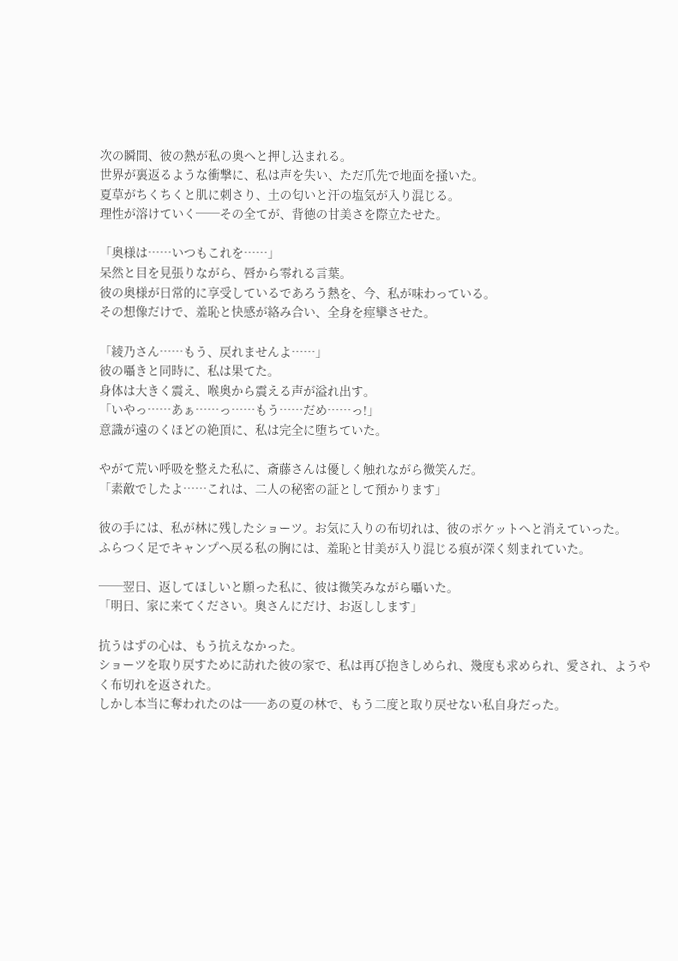次の瞬間、彼の熱が私の奥へと押し込まれる。
世界が裏返るような衝撃に、私は声を失い、ただ爪先で地面を掻いた。
夏草がちくちくと肌に刺さり、土の匂いと汗の塩気が入り混じる。
理性が溶けていく──その全てが、背徳の甘美さを際立たせた。

「奥様は……いつもこれを……」
呆然と目を見張りながら、唇から零れる言葉。
彼の奥様が日常的に享受しているであろう熱を、今、私が味わっている。
その想像だけで、羞恥と快感が絡み合い、全身を痙攣させた。

「綾乃さん……もう、戻れませんよ……」
彼の囁きと同時に、私は果てた。
身体は大きく震え、喉奥から震える声が溢れ出す。
「いやっ……あぁ……っ……もう……だめ……っ!」
意識が遠のくほどの絶頂に、私は完全に堕ちていた。

やがて荒い呼吸を整えた私に、斎藤さんは優しく触れながら微笑んだ。
「素敵でしたよ……これは、二人の秘密の証として預かります」

彼の手には、私が林に残したショーツ。お気に入りの布切れは、彼のポケットへと消えていった。
ふらつく足でキャンプへ戻る私の胸には、羞恥と甘美が入り混じる痕が深く刻まれていた。

──翌日、返してほしいと願った私に、彼は微笑みながら囁いた。
「明日、家に来てください。奥さんにだけ、お返しします」

抗うはずの心は、もう抗えなかった。
ショーツを取り戻すために訪れた彼の家で、私は再び抱きしめられ、幾度も求められ、愛され、ようやく布切れを返された。
しかし本当に奪われたのは──あの夏の林で、もう二度と取り戻せない私自身だった。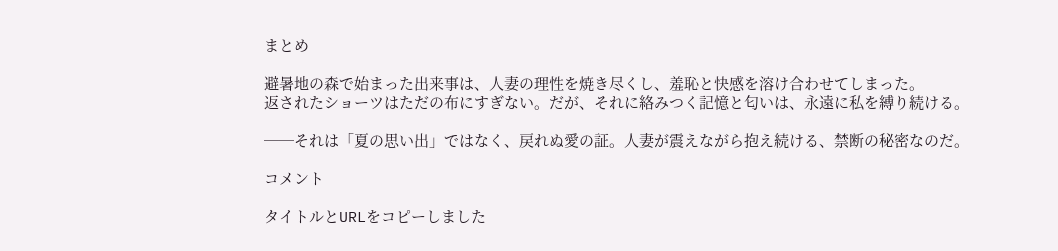まとめ

避暑地の森で始まった出来事は、人妻の理性を焼き尽くし、羞恥と快感を溶け合わせてしまった。
返されたショーツはただの布にすぎない。だが、それに絡みつく記憶と匂いは、永遠に私を縛り続ける。

──それは「夏の思い出」ではなく、戻れぬ愛の証。人妻が震えながら抱え続ける、禁断の秘密なのだ。

コメント

タイトルとURLをコピーしました